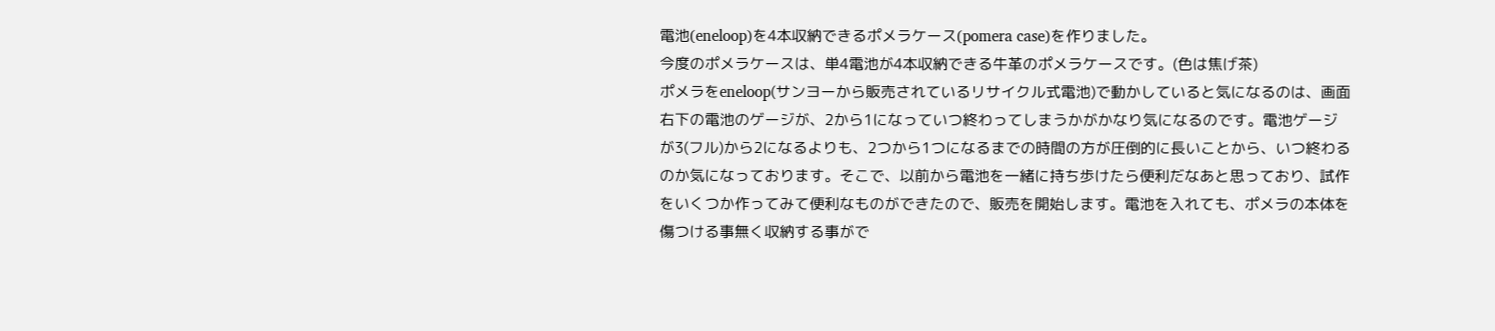電池(eneloop)を4本収納できるポメラケース(pomera case)を作りました。
今度のポメラケースは、単4電池が4本収納できる牛革のポメラケースです。(色は焦げ茶)
ポメラをeneloop(サンヨーから販売されているリサイクル式電池)で動かしていると気になるのは、画面右下の電池のゲージが、2から1になっていつ終わってしまうかがかなり気になるのです。電池ゲージが3(フル)から2になるよりも、2つから1つになるまでの時間の方が圧倒的に長いことから、いつ終わるのか気になっております。そこで、以前から電池を一緒に持ち歩けたら便利だなあと思っており、試作をいくつか作ってみて便利なものができたので、販売を開始します。電池を入れても、ポメラの本体を傷つける事無く収納する事がで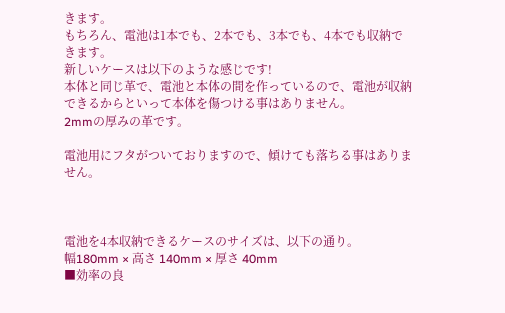きます。
もちろん、電池は1本でも、2本でも、3本でも、4本でも収納できます。
新しいケースは以下のような感じです!
本体と同じ革で、電池と本体の間を作っているので、電池が収納できるからといって本体を傷つける事はありません。
2mmの厚みの革です。

電池用にフタがついておりますので、傾けても落ちる事はありません。



電池を4本収納できるケースのサイズは、以下の通り。
幅180mm × 高さ 140mm × 厚さ 40mm
■効率の良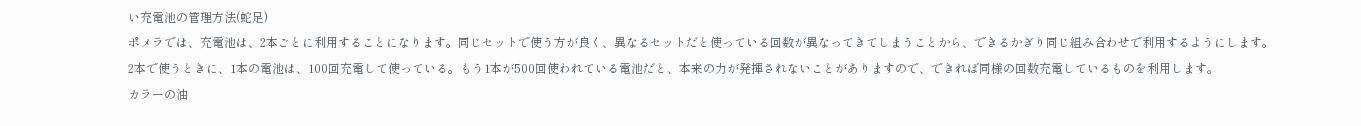い充電池の管理方法(蛇足)
ポメラでは、充電池は、2本ごとに利用することになります。同じセットで使う方が良く、異なるセットだと使っている回数が異なってきてしまうことから、できるかぎり同じ組み合わせで利用するようにします。
2本で使うときに、1本の電池は、100回充電して使っている。もう1本が500回使われている電池だと、本来の力が発揮されないことがありますので、できれば同様の回数充電しているものを利用します。
カラーの油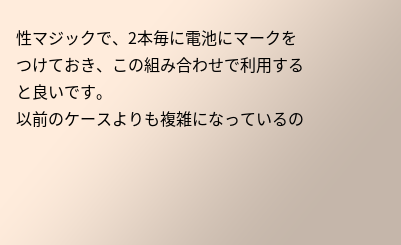性マジックで、2本毎に電池にマークをつけておき、この組み合わせで利用すると良いです。
以前のケースよりも複雑になっているの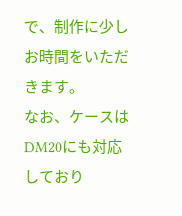で、制作に少しお時間をいただきます。
なお、ケースはDM20にも対応しており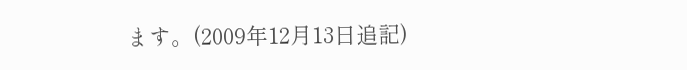ます。(2009年12月13日追記)